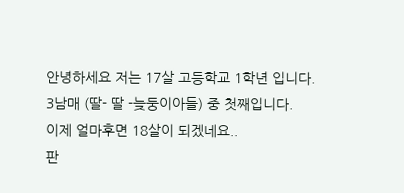안녕하세요 저는 17살 고등학교 1학년 입니다.
3남매 (딸- 딸 -늦둥이아들) 중 첫째입니다.
이제 얼마후면 18살이 되겠네요..
판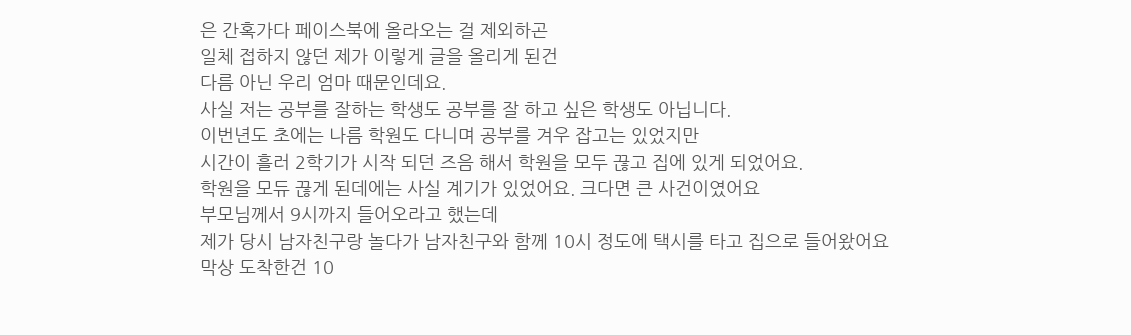은 간혹가다 페이스북에 올라오는 걸 제외하곤
일체 접하지 않던 제가 이렇게 글을 올리게 된건
다름 아닌 우리 엄마 때문인데요.
사실 저는 공부를 잘하는 학생도 공부를 잘 하고 싶은 학생도 아닙니다.
이번년도 초에는 나름 학원도 다니며 공부를 겨우 잡고는 있었지만
시간이 흘러 2학기가 시작 되던 즈음 해서 학원을 모두 끊고 집에 있게 되었어요.
학원을 모듀 끊게 된데에는 사실 계기가 있었어요. 크다면 큰 사건이였어요
부모님께서 9시까지 들어오라고 했는데
제가 당시 남자친구랑 놀다가 남자친구와 함께 10시 정도에 택시를 타고 집으로 들어왔어요
막상 도착한건 10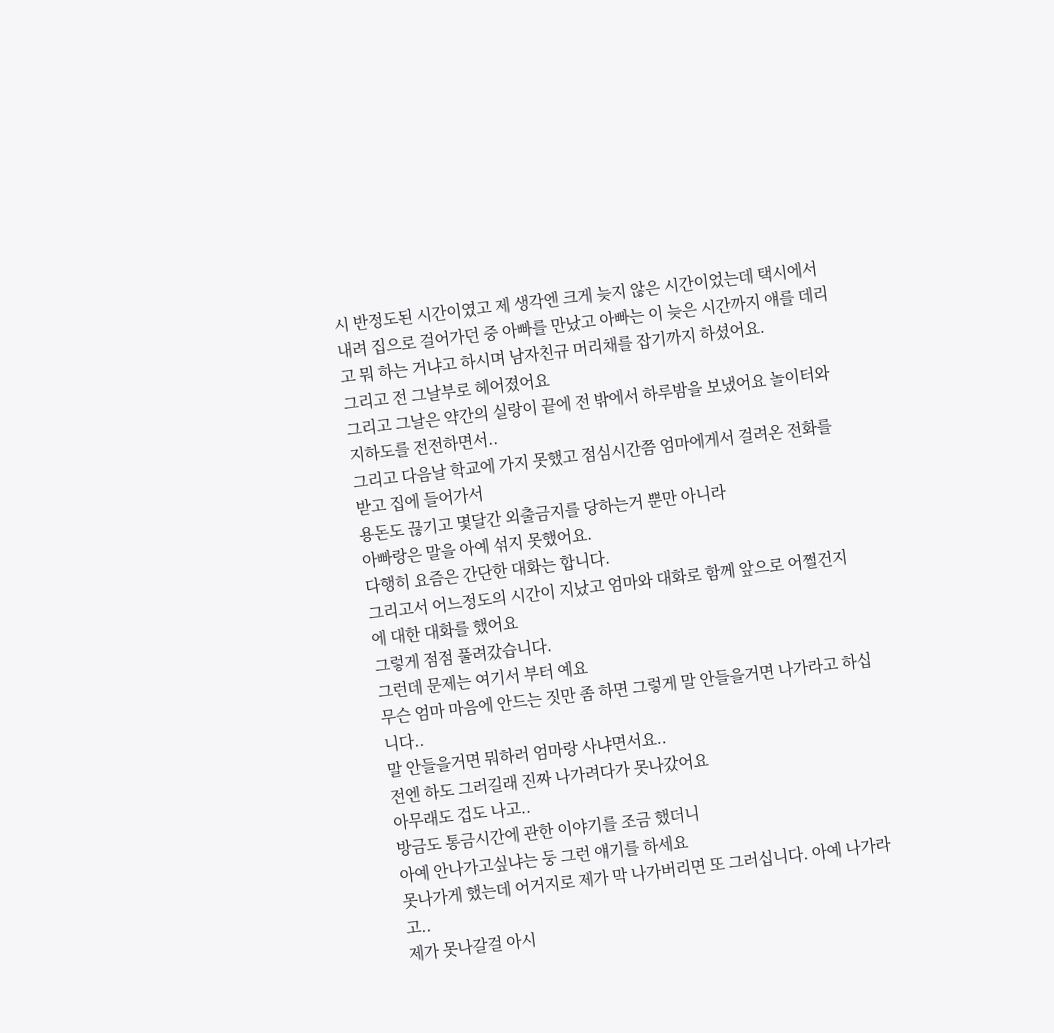시 반정도된 시간이였고 제 생각엔 크게 늦지 않은 시간이었는데 택시에서 내려 집으로 걸어가던 중 아빠를 만났고 아빠는 이 늦은 시간까지 얘를 데리고 뭐 하는 거냐고 하시며 남자친규 머리채를 잡기까지 하셨어요.
그리고 전 그날부로 헤어졌어요
그리고 그날은 약간의 실랑이 끝에 전 밖에서 하루밤을 보냈어요 놀이터와 지하도를 전전하면서..
그리고 다음날 학교에 가지 못했고 점심시간쯤 엄마에게서 걸려온 전화를 받고 집에 들어가서
용돈도 끊기고 몇달간 외출금지를 당하는거 뿐만 아니라
아빠랑은 말을 아예 섞지 못했어요.
다행히 요즘은 간단한 대화는 합니다.
그리고서 어느정도의 시간이 지났고 엄마와 대화로 함께 앞으로 어쩔건지에 대한 대화를 했어요
그렇게 점점 풀려갔습니다.
그런데 문제는 여기서 부터 예요
무슨 엄마 마음에 안드는 짓만 좀 하면 그렇게 말 안들을거면 나가라고 하십니다..
말 안들을거면 뭐하러 엄마랑 사냐면서요..
전엔 하도 그러길래 진짜 나가려다가 못나갔어요
아무래도 겁도 나고..
방금도 통금시간에 관한 이야기를 조금 했더니
아예 안나가고싶냐는 둥 그런 얘기를 하세요
못나가게 했는데 어거지로 제가 막 나가버리면 또 그러십니다. 아예 나가라고..
제가 못나갈걸 아시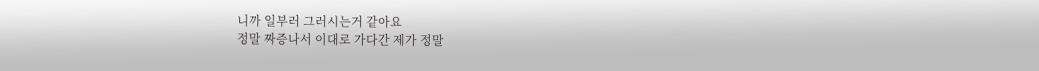니까 일부러 그러시는거 같아요
정말 짜증나서 이대로 가다간 제가 정말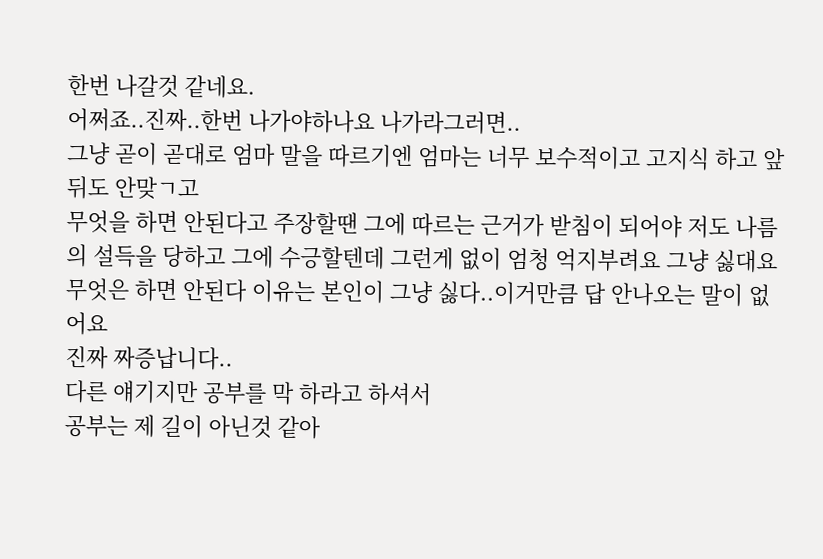한번 나갈것 같네요.
어쩌죠..진짜..한번 나가야하나요 나가라그러면..
그냥 곧이 곧대로 엄마 말을 따르기엔 엄마는 너무 보수적이고 고지식 하고 앞뒤도 안맞ㄱ고
무엇을 하면 안된다고 주장할땐 그에 따르는 근거가 받침이 되어야 저도 나름의 설득을 당하고 그에 수긍할텐데 그런게 없이 엄청 억지부려요 그냥 싫대요
무엇은 하면 안된다 이유는 본인이 그냥 싫다..이거만큼 답 안나오는 말이 없어요
진짜 짜증납니다..
다른 얘기지만 공부를 막 하라고 하셔서
공부는 제 길이 아닌것 같아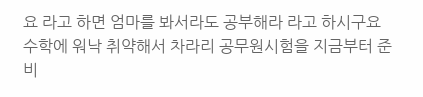요 라고 하면 엄마를 봐서라도 공부해라 라고 하시구요
수학에 워낙 취약해서 차라리 공무원시험을 지금부터 준비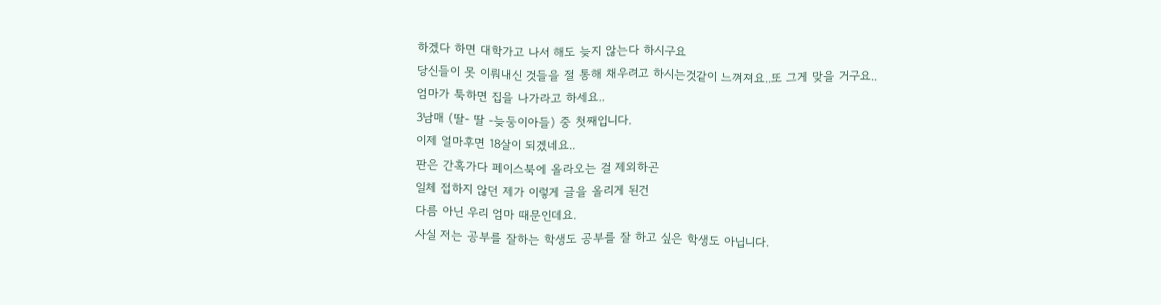하겠다 하면 대학가고 나서 해도 늦지 않는다 하시구요
당신들이 못 이뤄내신 것들을 절 통해 채우려고 하시는것같이 느껴져요..또 그게 맞을 거구요..
엄마가 툭하면 집을 나가라고 하세요..
3남매 (딸- 딸 -늦둥이아들) 중 첫째입니다.
이제 얼마후면 18살이 되겠네요..
판은 간혹가다 페이스북에 올라오는 걸 제외하곤
일체 접하지 않던 제가 이렇게 글을 올리게 된건
다름 아닌 우리 엄마 때문인데요.
사실 저는 공부를 잘하는 학생도 공부를 잘 하고 싶은 학생도 아닙니다.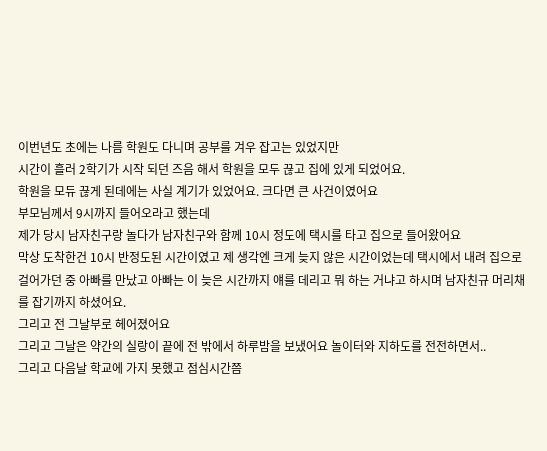이번년도 초에는 나름 학원도 다니며 공부를 겨우 잡고는 있었지만
시간이 흘러 2학기가 시작 되던 즈음 해서 학원을 모두 끊고 집에 있게 되었어요.
학원을 모듀 끊게 된데에는 사실 계기가 있었어요. 크다면 큰 사건이였어요
부모님께서 9시까지 들어오라고 했는데
제가 당시 남자친구랑 놀다가 남자친구와 함께 10시 정도에 택시를 타고 집으로 들어왔어요
막상 도착한건 10시 반정도된 시간이였고 제 생각엔 크게 늦지 않은 시간이었는데 택시에서 내려 집으로 걸어가던 중 아빠를 만났고 아빠는 이 늦은 시간까지 얘를 데리고 뭐 하는 거냐고 하시며 남자친규 머리채를 잡기까지 하셨어요.
그리고 전 그날부로 헤어졌어요
그리고 그날은 약간의 실랑이 끝에 전 밖에서 하루밤을 보냈어요 놀이터와 지하도를 전전하면서..
그리고 다음날 학교에 가지 못했고 점심시간쯤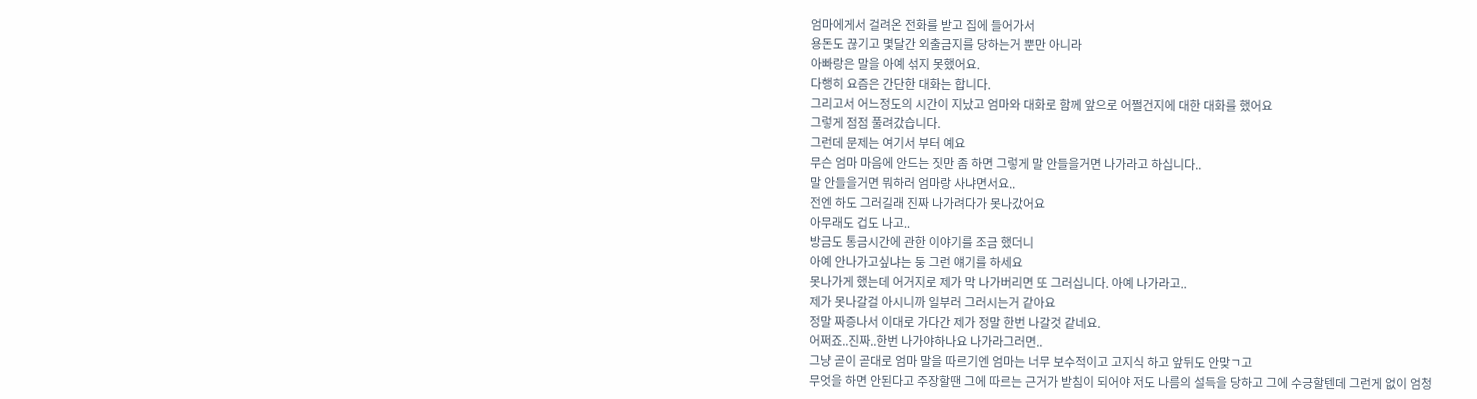엄마에게서 걸려온 전화를 받고 집에 들어가서
용돈도 끊기고 몇달간 외출금지를 당하는거 뿐만 아니라
아빠랑은 말을 아예 섞지 못했어요.
다행히 요즘은 간단한 대화는 합니다.
그리고서 어느정도의 시간이 지났고 엄마와 대화로 함께 앞으로 어쩔건지에 대한 대화를 했어요
그렇게 점점 풀려갔습니다.
그런데 문제는 여기서 부터 예요
무슨 엄마 마음에 안드는 짓만 좀 하면 그렇게 말 안들을거면 나가라고 하십니다..
말 안들을거면 뭐하러 엄마랑 사냐면서요..
전엔 하도 그러길래 진짜 나가려다가 못나갔어요
아무래도 겁도 나고..
방금도 통금시간에 관한 이야기를 조금 했더니
아예 안나가고싶냐는 둥 그런 얘기를 하세요
못나가게 했는데 어거지로 제가 막 나가버리면 또 그러십니다. 아예 나가라고..
제가 못나갈걸 아시니까 일부러 그러시는거 같아요
정말 짜증나서 이대로 가다간 제가 정말 한번 나갈것 같네요.
어쩌죠..진짜..한번 나가야하나요 나가라그러면..
그냥 곧이 곧대로 엄마 말을 따르기엔 엄마는 너무 보수적이고 고지식 하고 앞뒤도 안맞ㄱ고
무엇을 하면 안된다고 주장할땐 그에 따르는 근거가 받침이 되어야 저도 나름의 설득을 당하고 그에 수긍할텐데 그런게 없이 엄청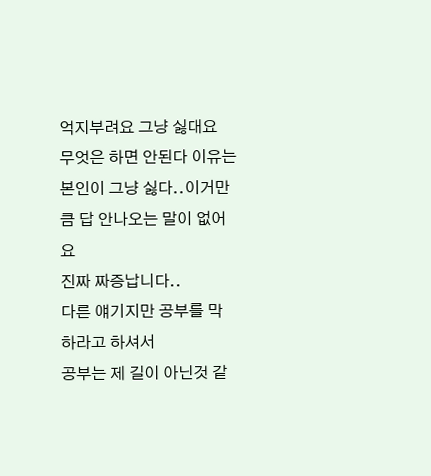억지부려요 그냥 싫대요
무엇은 하면 안된다 이유는 본인이 그냥 싫다..이거만큼 답 안나오는 말이 없어요
진짜 짜증납니다..
다른 얘기지만 공부를 막 하라고 하셔서
공부는 제 길이 아닌것 같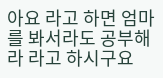아요 라고 하면 엄마를 봐서라도 공부해라 라고 하시구요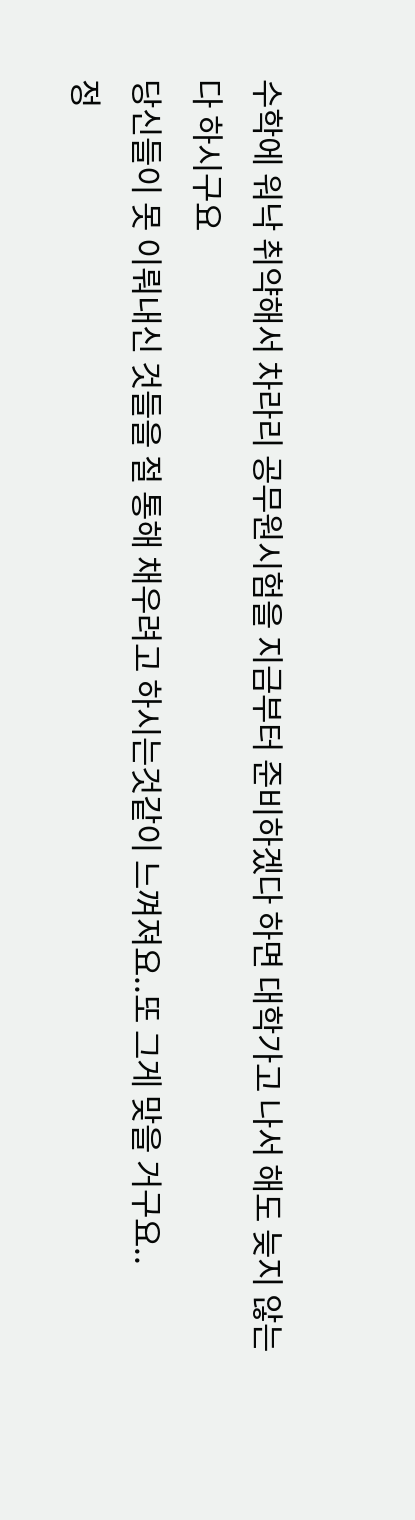수학에 워낙 취약해서 차라리 공무원시험을 지금부터 준비하겠다 하면 대학가고 나서 해도 늦지 않는다 하시구요
당신들이 못 이뤄내신 것들을 절 통해 채우려고 하시는것같이 느껴져요..또 그게 맞을 거구요..
정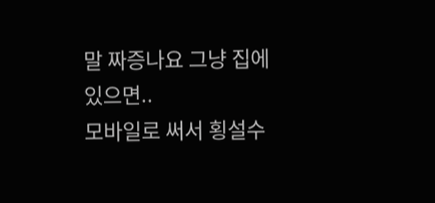말 짜증나요 그냥 집에 있으면..
모바일로 써서 횡설수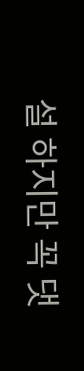설 하지만 꼭 댓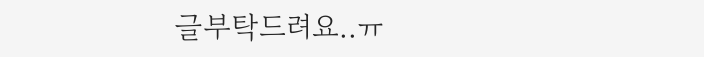글부탁드려요..ㅠ